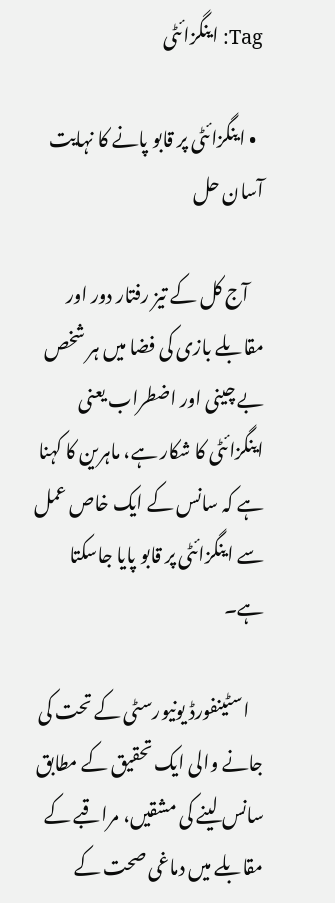Tag: اینگزائٹی

  • اینگزائٹی پر قابو پانے کا نہایت آسان حل

    آج کل کے تیز رفتار دور اور مقابلے بازی کی فضا میں ہر شخص بے چینی اور اضطراب یعنی اینگزائٹی کا شکار ہے، ماہرین کا کہنا ہے کہ سانس کے ایک خاص عمل سے اینگزائٹی پر قابو پایا جاسکتا ہے۔

    اسٹینفورڈ یونیورسٹی کے تحت کی جانے والی ایک تحقیق کے مطابق سانس لینے کی مشقیں، مراقبے کے مقابلے میں دماغی صحت کے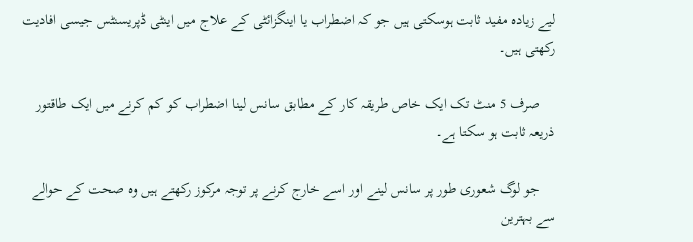لیے زیادہ مفید ثابت ہوسکتی ہیں جو کہ اضطراب یا اینگزائٹی کے علاج میں اینٹی ڈپریسنٹس جیسی افادیت رکھتی ہیں۔

    صرف 5 منٹ تک ایک خاص طریقہ کار کے مطابق سانس لینا اضطراب کو کم کرنے میں ایک طاقتور ذریعہ ثابت ہو سکتا ہے۔

    جو لوگ شعوری طور پر سانس لینے اور اسے خارج کرنے پر توجہ مرکوز رکھتے ہیں وہ صحت کے حوالے سے بہترین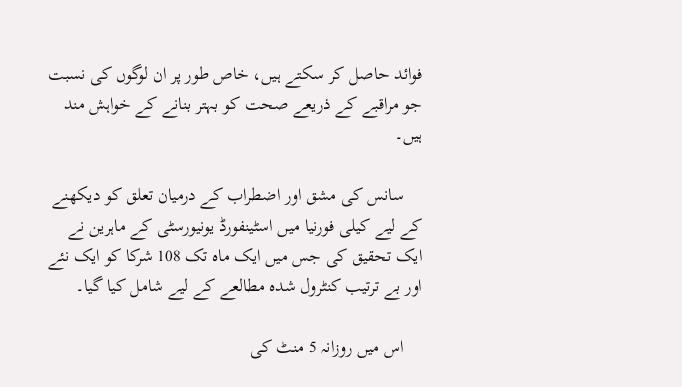فوائد حاصل کر سکتے ہیں، خاص طور پر ان لوگوں کی نسبت جو مراقبے کے ذریعے صحت کو بہتر بنانے کے خواہش مند ہیں۔

    سانس کی مشق اور اضطراب کے درمیان تعلق کو دیکھنے کے لیے کیلی فورنیا میں اسٹینفورڈ یونیورسٹی کے ماہرین نے ایک تحقیق کی جس میں ایک ماہ تک 108 شرکا کو ایک نئے اور بے ترتیب کنٹرول شدہ مطالعے کے لیے شامل کیا گیا۔

    اس میں روزانہ 5 منٹ کی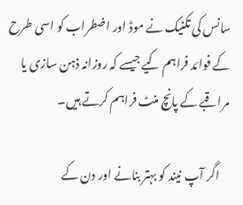سانس کی تکنیک نے موڈ اور اضطراب کو اسی طرح کے فوائد فراہم کیے جیسے کہ روزانہ ذہن سازی یا مراقبے کے پانچ منٹ فراہم کرتے ہیں۔

    اگر آپ نیند کو بہتر بنانے اور دن کے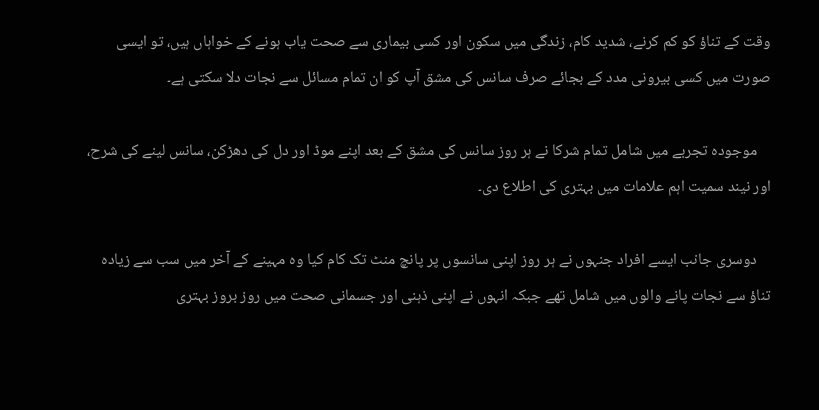وقت کے تناؤ کو کم کرنے، شدید کام، زندگی میں سکون اور کسی بیماری سے صحت یاب ہونے کے خواہاں ہیں، تو ایسی صورت میں کسی بیرونی مدد کے بجائے صرف سانس کی مشق آپ کو ان تمام مسائل سے نجات دلا سکتی ہے۔

    موجودہ تجربے میں شامل تمام شرکا نے ہر روز سانس کی مشق کے بعد اپنے موڈ اور دل کی دھڑکن، سانس لینے کی شرح، اور نیند سمیت اہم علامات میں بہتری کی اطلاع دی۔

    دوسری جانب ایسے افراد جنہوں نے ہر روز اپنی سانسوں پر پانچ منٹ تک کام کیا وہ مہینے کے آخر میں سب سے زیادہ تناؤ سے نجات پانے والوں میں شامل تھے جبکہ انہوں نے اپنی ذہنی اور جسمانی صحت میں روز بروز بہتری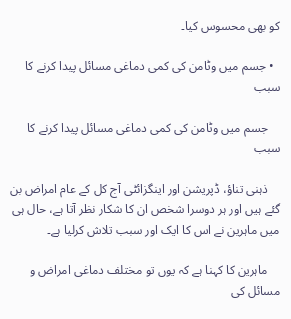کو بھی محسوس کیا۔

  • جسم میں وٹامن کی کمی دماغی مسائل پیدا کرنے کا سبب

    جسم میں وٹامن کی کمی دماغی مسائل پیدا کرنے کا سبب

    ذہنی تناؤ، ڈپریشن اور اینگزائٹی آج کل کے عام امراض بن گئے ہیں اور ہر دوسرا شخص ان کا شکار نظر آتا ہے، حال ہی میں ماہرین نے اس کا ایک اور سبب تلاش کرلیا ہے۔

    ماہرین کا کہنا ہے کہ یوں تو مختلف دماغی امراض و مسائل کی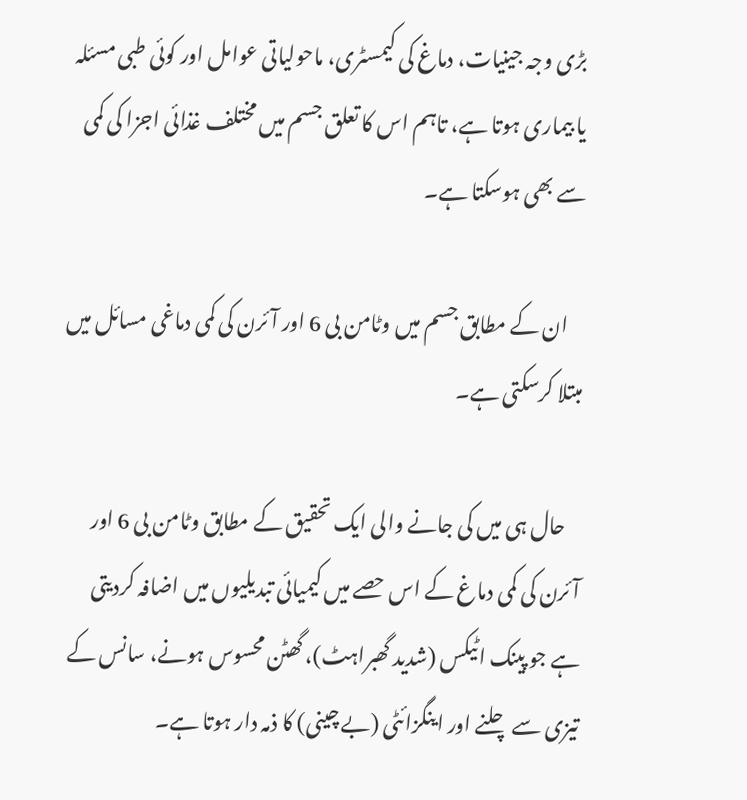بڑی وجہ جینیات، دماغ کی کیمسٹری، ماحولیاتی عوامل اور کوئی طبی مسئلہ یا بیماری ہوتا ہے، تاہم اس کا تعلق جسم میں مختلف غذائی اجزا کی کمی سے بھی ہوسکتا ہے۔

    ان کے مطابق جسم میں وٹامن بی 6 اور آئرن کی کمی دماغی مسائل میں مبتلا کرسکتی ہے۔

    حال ہی میں کی جانے والی ایک تحقیق کے مطابق وٹامن بی 6 اور آئرن کی کمی دماغ کے اس حصے میں کیمیائی تبدیلیوں میں اضافہ کردیتی ہے جو پینک اٹیکس (شدید گھبراہٹ)، گھٹن محسوس ہونے، سانس کے تیزی سے چلنے اور اینگزائٹی (بے چینی) کا ذمہ دار ہوتا ہے۔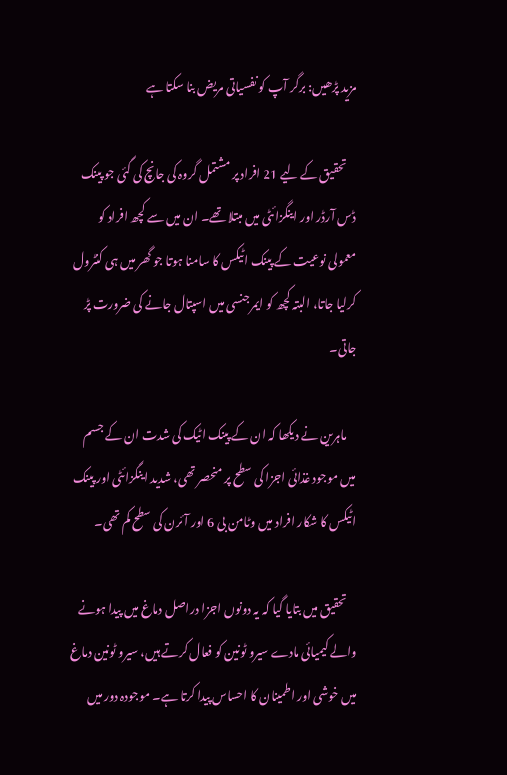مزید پڑھیں: برگر آپ کو نفسیاتی مریض بنا سکتا ہے

    تحقیق کے لیے 21 افراد پر مشتمل گروہ کی جانچ کی گئی جو پینک ڈس آرڈر اور اینگزائٹی میں مبتلا تھے۔ ان میں سے کچھ افراد کو معمولی نوعیت کے پینک اٹیکس کا سامنا ہوتا جو گھر میں ہی کنٹرول کرلیا جاتا، البتہ کچھ کو ایمرجنسی میں اسپتال جانے کی ضرورت پڑ جاتی۔

    ماہرین نے دیکھا کہ ان کے پینک اٹیک کی شدت ان کے جسم میں موجود غذائی اجزا کی سطح پر منحصر تھی، شدید اینگزائٹی اور پینک اٹیکس کا شکار افراد میں وٹامن بی 6 اور آئرن کی سطح کم تھی۔

    تحقیق میں بتایا گیا کہ یہ دونوں اجزا دراصل دماغ میں پیدا ہونے والے کیمیائی مادے سیرو ٹونین کو فعال کرتے ہیں، سیرو ٹونین دماغ میں خوشی اور اطمینان کا احساس پیدا کرتا ہے۔ موجودہ دور میں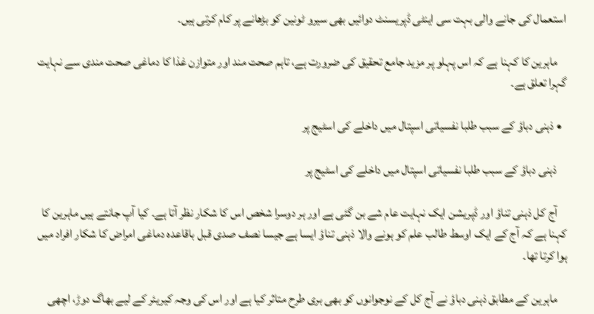استعمال کی جانے والی بہت سی اینٹی ڈپریسنٹ دوائیں بھی سیرو ٹونین کو بڑھانے پر کام کرتی ہیں۔

    ماہرین کا کہنا ہے کہ اس پہلو پر مزید جامع تحقیق کی ضرورت ہے، تاہم صحت مند اور متوازن غذا کا دماغی صحت مندی سے نہایت گہرا تعلق ہے۔

  • ذہنی دباؤ کے سبب طلبا نفسیاتی اسپتال میں داخلے کی اسٹیج پر

    ذہنی دباؤ کے سبب طلبا نفسیاتی اسپتال میں داخلے کی اسٹیج پر

    آج کل ذہنی تناؤ اور ڈپریشن ایک نہایت عام شے بن گئی ہے اور ہر دوسرا شخص اس کا شکار نظر آتا ہے۔ کیا آپ جانتے ہیں ماہرین کا کہنا ہے کہ آج کے ایک اوسط طالب علم کو ہونے والا ذہنی تناؤ ایسا ہے جیسا نصف صدی قبل باقاعدہ دماغی امراض کا شکار افراد میں ہوا کرتا تھا۔

    ماہرین کے مطابق ذہنی دباؤ نے آج کل کے نوجوانوں کو بھی بری طرح متاثر کیا ہے اور اس کی وجہ کیریئر کے لیے بھاگ دوڑ، اچھی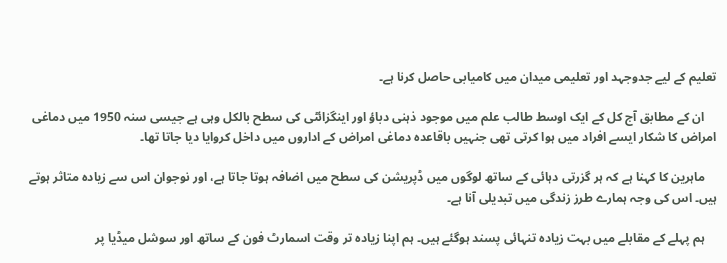تعلیم کے لیے جدوجہد اور تعلیمی میدان میں کامیابی حاصل کرنا ہے۔

    ان کے مطابق آج کل کے ایک اوسط طالب علم میں موجود ذہنی دباؤ اور اینگزائٹی کی سطح بالکل وہی ہے جیسی سنہ 1950 میں دماغی امراض کا شکار ایسے افراد میں ہوا کرتی تھی جنہیں باقاعدہ دماغی امراض کے اداروں میں داخل کروایا دیا جاتا تھا۔

    ماہرین کا کہنا ہے کہ ہر گزرتی دہائی کے ساتھ لوگوں میں ڈپریشن کی سطح میں اضافہ ہوتا جاتا ہے، اور نوجوان اس سے زیادہ متاثر ہوتے ہیں۔ اس کی وجہ ہمارے طرز زندگی میں تبدیلی آنا ہے۔

    ہم پہلے کے مقابلے میں بہت زیادہ تنہائی پسند ہوگئے ہیں۔ ہم اپنا زیادہ تر وقت اسمارٹ فون کے ساتھ اور سوشل میڈیا پر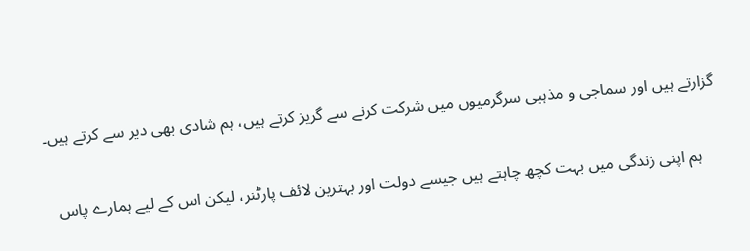گزارتے ہیں اور سماجی و مذہبی سرگرمیوں میں شرکت کرنے سے گریز کرتے ہیں، ہم شادی بھی دیر سے کرتے ہیں۔

    ہم اپنی زندگی میں بہت کچھ چاہتے ہیں جیسے دولت اور بہترین لائف پارٹنر، لیکن اس کے لیے ہمارے پاس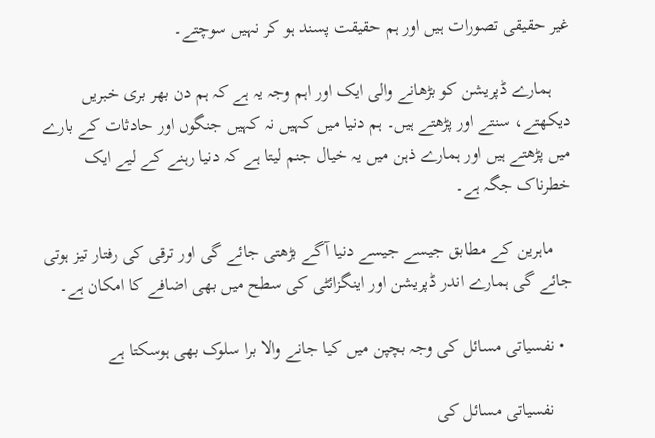غیر حقیقی تصورات ہیں اور ہم حقیقت پسند ہو کر نہیں سوچتے۔

    ہمارے ڈپریشن کو بڑھانے والی ایک اور اہم وجہ یہ ہے کہ ہم دن بھر بری خبریں دیکھتے، سنتے اور پڑھتے ہیں۔ ہم دنیا میں کہیں نہ کہیں جنگوں اور حادثات کے بارے میں پڑھتے ہیں اور ہمارے ذہن میں یہ خیال جنم لیتا ہے کہ دنیا رہنے کے لیے ایک خطرناک جگہ ہے۔

    ماہرین کے مطابق جیسے جیسے دنیا آگے بڑھتی جائے گی اور ترقی کی رفتار تیز ہوتی جائے گی ہمارے اندر ڈپریشن اور اینگزائٹی کی سطح میں بھی اضافے کا امکان ہے۔

  • نفسیاتی مسائل کی وجہ بچپن میں کیا جانے والا برا سلوک بھی ہوسکتا ہے

    نفسیاتی مسائل کی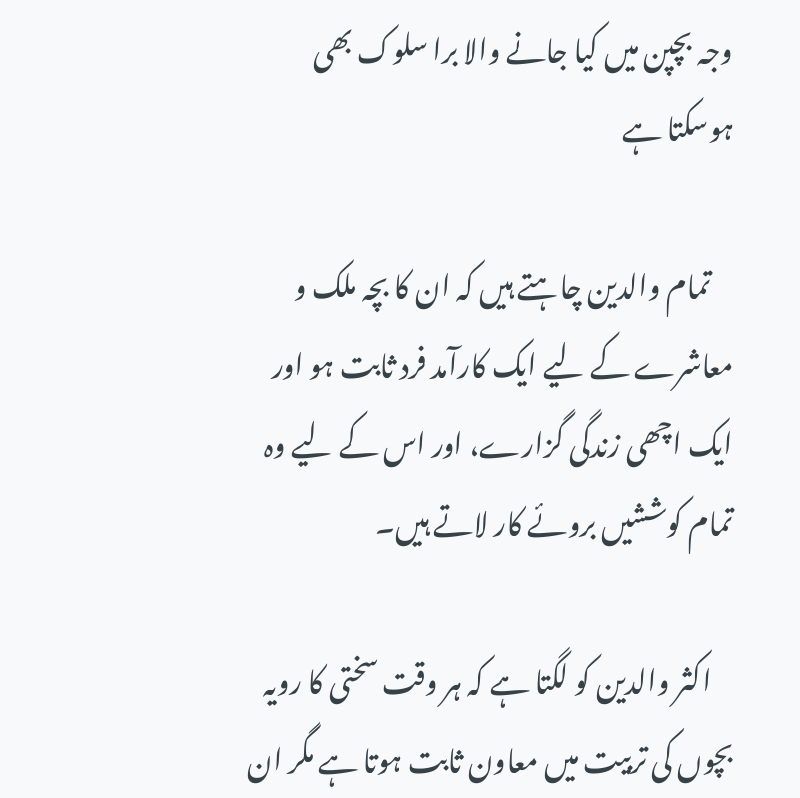وجہ بچپن میں کیا جانے والا برا سلوک بھی ہوسکتا ہے

    تمام والدین چاہتے ہیں کہ ان کا بچہ ملک و معاشرے کے لیے ایک کارآمد فرد ثابت ہو اور ایک اچھی زندگی گزارے، اور اس کے لیے وہ تمام کوششیں بروئے کار لاتے ہیں۔

    اکثر والدین کو لگتا ہے کہ ہر وقت سختی کا رویہ بچوں کی تربیت میں معاون ثابت ہوتا ہے مگر ان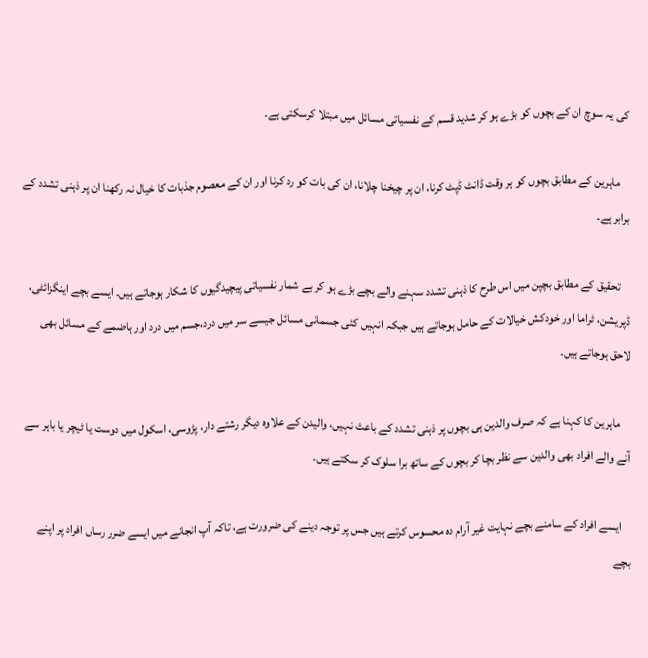کی یہ سوچ ان کے بچوں کو بڑے ہو کر شدید قسم کے نفسیاتی مسائل میں مبتلا کرسکتی ہے۔

    ماہرین کے مطابق بچوں کو ہر وقت ڈانٹ ڈپٹ کرنا، ان پر چیخنا چلانا، ان کی بات کو رد کرنا اور ان کے معصوم جذبات کا خیال نہ رکھنا ان پر ذہنی تشدد کے برابر ہے۔

    تحقیق کے مطابق بچپن میں اس طرح کا ذہنی تشدد سہنے والے بچے بڑے ہو کر بے شمار نفسیاتی پیچیدگیوں کا شکار ہوجاتے ہیں۔ ایسے بچے اینگزائٹی، ڈپریشن، ٹراما اور خودکش خیالات کے حامل ہوجاتے ہیں جبکہ انہیں کئی جسمانی مسائل جیسے سر میں درد،جسم میں درد اور ہاضمے کے مسائل بھی لاحق ہوجاتے ہیں۔

    ماہرین کا کہنا ہے کہ صرف والدین ہی بچوں پر ذہنی تشدد کے باعث نہیں، والیدن کے علاوہ دیگر رشتے دار، پڑوسی، اسکول میں دوست یا ٹیچر یا باہر سے آنے والے افراد بھی والدین سے نظر بچا کر بچوں کے ساتھ برا سلوک کر سکتے ہیں۔

    ایسے افراد کے سامنے بچے نہایت غیر آرام دہ محسوس کرتے ہیں جس پر توجہ دینے کی ضرورت ہے، تاکہ آپ انجانے میں ایسے ضرر رساں افراد پر اپنے بچے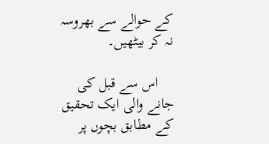کے حوالے سے بھروسہ نہ کر بیٹھیں۔

    اس سے قبل کی جانے والی ایک تحقیق کے مطابق بچوں پر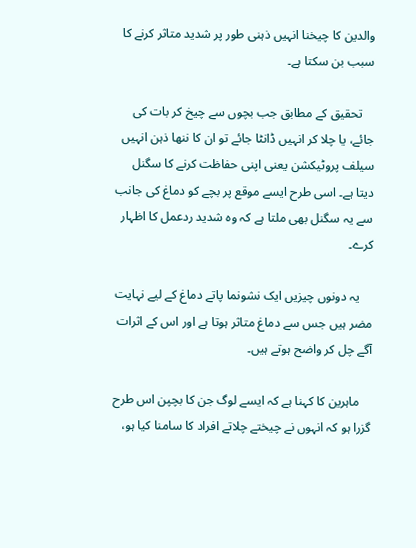والدین کا چیخنا انہیں ذہنی طور پر شدید متاثر کرنے کا سبب بن سکتا ہے۔

    تحقیق کے مطابق جب بچوں سے چیخ کر بات کی جائے، یا چلا کر انہیں ڈانٹا جائے تو ان کا ننھا ذہن انہیں سیلف پروٹیکشن یعنی اپنی حفاظت کرنے کا سگنل دیتا ہے۔ اسی طرح ایسے موقع پر بچے کو دماغ کی جانب سے یہ سگنل بھی ملتا ہے کہ وہ شدید ردعمل کا اظہار کرے۔

    یہ دونوں چیزیں ایک نشونما پاتے دماغ کے لیے نہایت مضر ہیں جس سے دماغ متاثر ہوتا ہے اور اس کے اثرات آگے چل کر واضح ہوتے ہیں۔

    ماہرین کا کہنا ہے کہ ایسے لوگ جن کا بچپن اس طرح گزرا ہو کہ انہوں نے چیختے چلاتے افراد کا سامنا کیا ہو،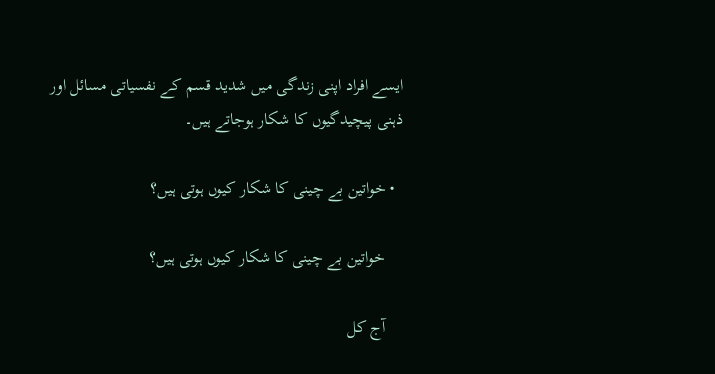ایسے افراد اپنی زندگی میں شدید قسم کے نفسیاتی مسائل اور ذہنی پیچیدگیوں کا شکار ہوجاتے ہیں۔

  • خواتین بے چینی کا شکار کیوں ہوتی ہیں؟

    خواتین بے چینی کا شکار کیوں ہوتی ہیں؟

    آج کل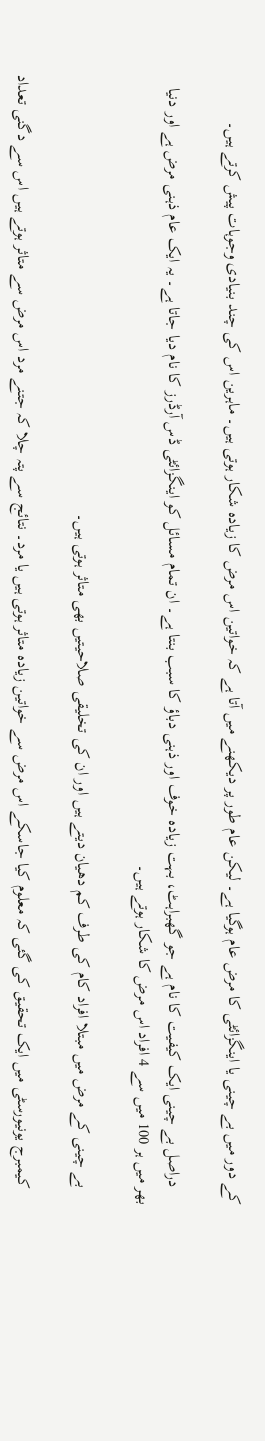کے دور میں بے چینی یا اینگزائٹی کا مرض عام ہوگیا ہے۔ لیکن عام طور پر دیکھنے میں آتا ہے کہ خواتین اس مرض کا زیادہ شکار ہوتی ہیں۔ ماہرین اس کی چند بنیادی وجوہات پیش کرتے ہیں۔

    دراصل بے چینی ایک کیفیت کا نام ہے جو گھبراہٹ، بہت زیادہ خوف اور ذہنی دباؤ کا سبب بنتا ہے۔ ان تمام مسائل کو اینگزائٹی ڈس آرڈرز کا نام دیا جاتا ہے۔ یہ ایک عام ذہنی مرض ہے اور دنیا بھر میں ہر 100 میں سے 4 افراد اس مرض کا شکار ہوتے ہیں۔

    بے چینی کے مرض میں مبتلا افراد کام کی طرف کم دھیان دیتے ہیں اور ان کی تخلیقی صلاحیتیں بھی متاثر ہوتی ہیں۔

    کیمبرج یونیورسٹی میں ایک تحقیق کی گئی کہ معلوم کیا جاسکے اس مرض سے خواتین زیادہ متاثر ہوتی ہیں یا مرد۔ نتائج سے پتہ چلا کہ جتنے مرد اس مرض سے متاثر ہوتے ہیں اس سے دگنی تعداد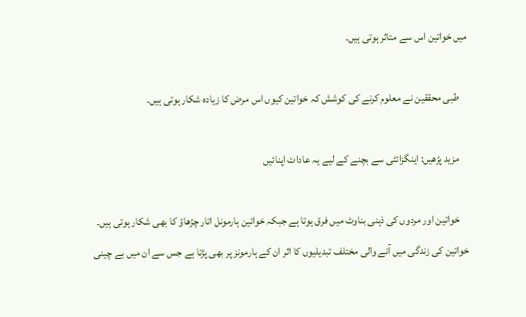میں خواتین اس سے متاثر ہوتی ہیں۔

    طبی محققین نے معلوم کرنے کی کوشش کہ خواتین کیوں اس مرض کا زیادہ شکار ہوتی ہیں۔

    مزید پڑھیں: اینگزائٹی سے بچنے کے لیے یہ عادات اپنائیں

    خواتین اور مردوں کی ذہنی بناوٹ میں فرق ہوتا ہے جبکہ خواتین ہارمونل اتار چڑھاؤ کا بھی شکار ہوتی ہیں۔ خواتین کی زندگی میں آنے والی مختلف تبدیلیوں کا اثر ان کے ہارمونز پر بھی پڑتا ہے جس سے ان میں بے چینی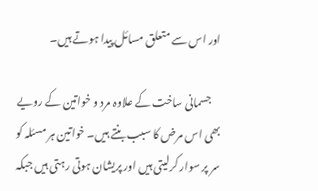اور اس سے متعلق مسائل پیدا ہوتے ہیں۔

    جسمانی ساخت کے علاوہ مرد و خواتین کے رویے بھی اس مرض کا سبب بنتے ہیں۔ خواتین ہر مسئلہ کو سر پر سوار کرلیتی ہیں اور پریشان ہوتی رہتی ہیں جبکہ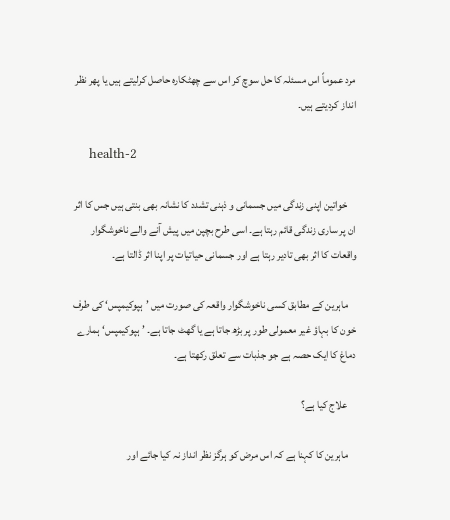مرد عموماً اس مسئلہ کا حل سوچ کر اس سے چھٹکارہ حاصل کرلیتے ہیں یا پھر نظر انداز کردیتے ہیں۔

    health-2

    خواتین اپنی زندگی میں جسمانی و ذہنی تشدد کا نشانہ بھی بنتی ہیں جس کا اثر ان پر ساری زندگی قائم رہتا ہے۔ اسی طرح بچپن میں پیش آنے والے ناخوشگوار واقعات کا اثر بھی تادیر رہتا ہے اور جسمانی حیاتیات پر اپنا اثر ڈالتا ہے۔

    ماہرین کے مطابق کسی ناخوشگوار واقعہ کی صورت میں ’ہپوکیمپس‘ کی طرف خون کا بہاؤ غیر معمولی طور پر بڑھ جاتا ہے یا گھٹ جاتا ہے۔ ’ہپوکیمپس‘ ہمارے دماغ کا ایک حصہ ہے جو جذبات سے تعلق رکھتا ہے۔

    علاج کیا ہے؟

    ماہرین کا کہنا ہے کہ اس مرض کو ہرگز نظر انداز نہ کیا جائے اور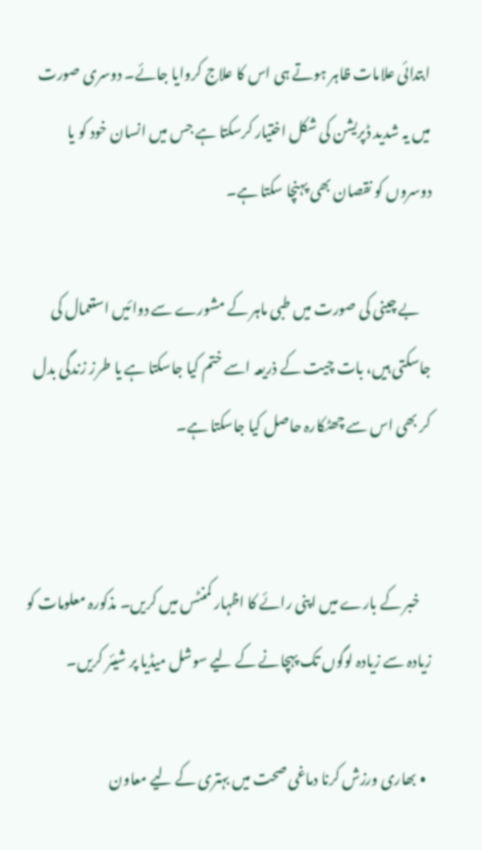ابتدائی علامات ظاہر ہوتے ہی اس کا علاج کروایا جائے۔ دوسری صورت میں یہ شدید ڈپریشن کی شکل اختیار کرسکتا ہے جس میں انسان خود کو یا دوسروں کو نقصان بھی پہنچا سکتا ہے۔

    بے چینی کی صورت میں طبی ماہر کے مشورے سے دوائیں استعمال کی جاسکتی ہیں، بات چیت کے ذریعہ اسے ختم کیا جاسکتا ہے یا طرز زندگی بدل کر بھی اس سے چھٹکارہ حاصل کیا جاسکتا ہے۔


    خبر کے بارے میں اپنی رائے کا اظہار کمنٹس میں کریں۔ مذکورہ معلومات کو زیادہ سے زیادہ لوگوں تک پہچانے کے لیے سوشل میڈیا پر شیئر کریں۔

  • بھاری ورزش کرنا دماغی صحت میں بہتری کے لیے معاون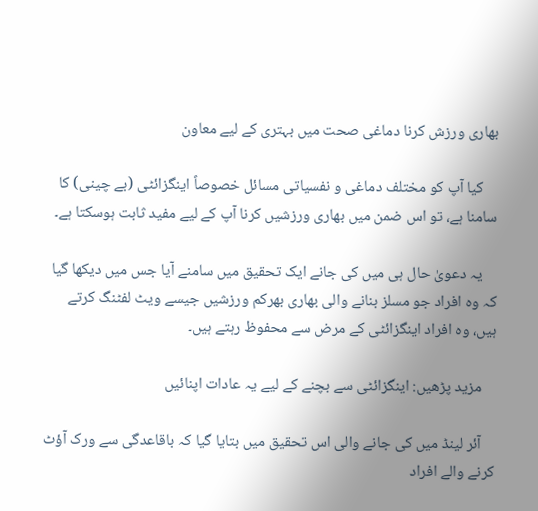بھاری ورزش کرنا دماغی صحت میں بہتری کے لیے معاون

    کیا آپ کو مختلف دماغی و نفسیاتی مسائل خصوصاً اینگزائٹی (بے چینی) کا سامنا ہے، تو اس ضمن میں بھاری ورزشیں کرنا آپ کے لیے مفید ثابت ہوسکتا ہے۔

    یہ دعویٰ حال ہی میں کی جانے ایک تحقیق میں سامنے آیا جس میں دیکھا گیا کہ وہ افراد جو مسلز بنانے والی بھاری بھرکم ورزشیں جیسے ویٹ لفٹنگ کرتے ہیں، وہ افراد اینگزائٹی کے مرض سے محفوظ رہتے ہیں۔

    مزید پڑھیں: اینگزائٹی سے بچنے کے لیے یہ عادات اپنائیں

    آئر لینڈ میں کی جانے والی اس تحقیق میں بتایا گیا کہ باقاعدگی سے ورک آؤٹ کرنے والے افراد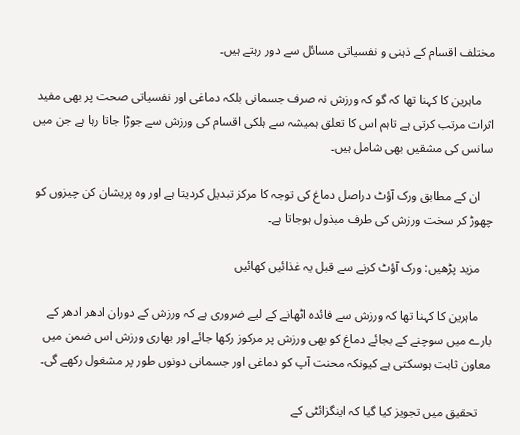مختلف اقسام کے ذہنی و نفسیاتی مسائل سے دور رہتے ہیں۔

    ماہرین کا کہنا تھا کہ گو کہ ورزش نہ صرف جسمانی بلکہ دماغی اور نفسیاتی صحت پر بھی مفید اثرات مرتب کرتی ہے تاہم اس کا تعلق ہمیشہ سے ہلکی اقسام کی ورزش سے جوڑا جاتا رہا ہے جن میں سانس کی مشقیں بھی شامل ہیں۔

    ان کے مطابق ورک آؤٹ دراصل دماغ کی توجہ کا مرکز تبدیل کردیتا ہے اور وہ پریشان کن چیزوں کو چھوڑ کر سخت ورزش کی طرف مبذول ہوجاتا ہے۔

    مزید پڑھیں: ورک آؤٹ کرنے سے قبل یہ غذائیں کھائیں

    ماہرین کا کہنا تھا کہ ورزش سے فائدہ اٹھانے کے لیے ضروری ہے کہ ورزش کے دوران ادھر ادھر کے بارے میں سوچنے کے بجائے دماغ کو بھی ورزش پر مرکوز رکھا جائے اور بھاری ورزش اس ضمن میں معاون ثابت ہوسکتی ہے کیونکہ محنت آپ کو دماغی اور جسمانی دونوں طور پر مشغول رکھے گی۔

    تحقیق میں تجویز کیا گیا کہ اینگزائٹی کے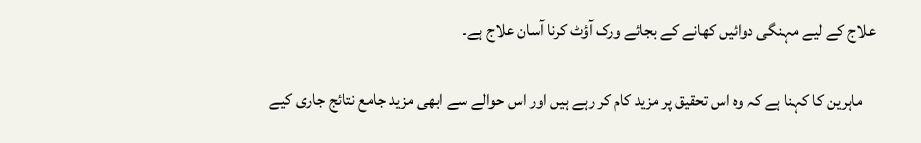علاج کے لیے مہنگی دوائیں کھانے کے بجائے ورک آؤٹ کرنا آسان علاج ہے۔

    ماہرین کا کہنا ہے کہ وہ اس تحقیق پر مزید کام کر رہے ہیں اور اس حوالے سے ابھی مزید جامع نتائج جاری کیے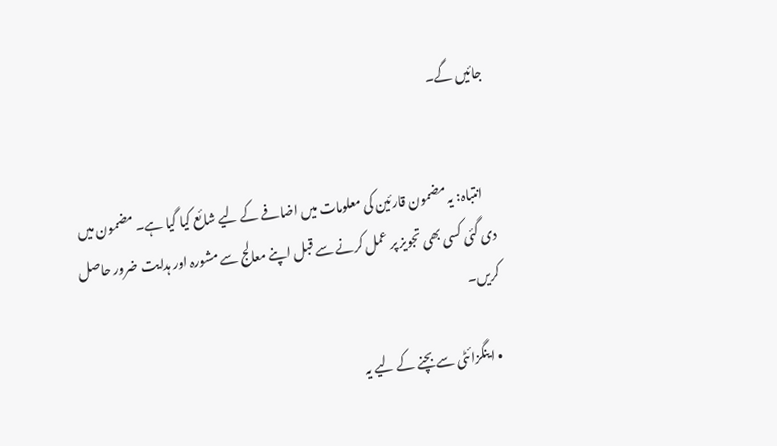جائیں گے۔


    انتباہ: یہ مضمون قارئین کی معلومات میں اضافے کے لیے شائع کیا گیا ہے۔ مضمون میں دی گئی کسی بھی تجویز پر عمل کرنے سے قبل اپنے معالج سے مشورہ اور ہدایت ضرور حاصل کریں۔

  • اینگزائٹی سے بچنے کے لیے یہ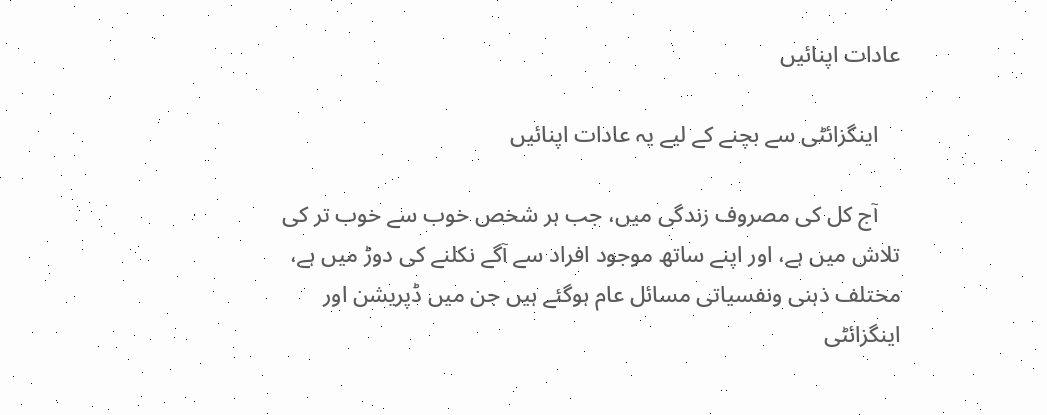عادات اپنائیں

    اینگزائٹی سے بچنے کے لیے یہ عادات اپنائیں

    آج کل کی مصروف زندگی میں، جب ہر شخص خوب سے خوب تر کی تلاش میں ہے، اور اپنے ساتھ موجود افراد سے آگے نکلنے کی دوڑ میں ہے، مختلف ذہنی ونفسیاتی مسائل عام ہوگئے ہیں جن میں ڈپریشن اور اینگزائٹی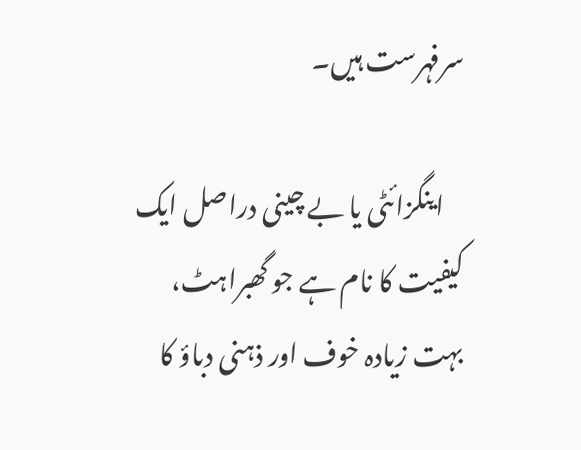سرفہرست ہیں۔

    اینگزائٹی یا بے چینی دراصل ایک کیفیت کا نام ہے جو گھبراہٹ، بہت زیادہ خوف اور ذہنی دباؤ کا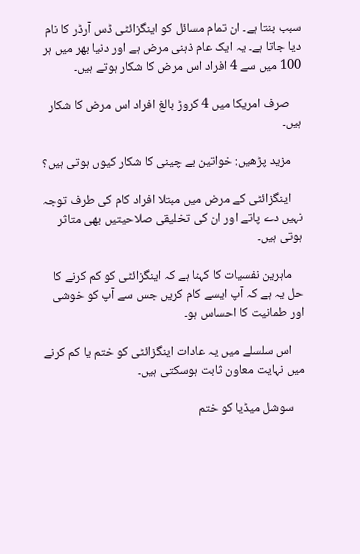سبب بنتا ہے۔ ان تمام مسائل کو اینگزائٹی ڈس آرڈر کا نام دیا جاتا ہے۔ یہ ایک عام ذہنی مرض ہے اور دنیا بھر میں ہر 100 میں سے 4 افراد اس مرض کا شکار ہوتے ہیں۔

    صرف امریکا میں 4 کروڑ بالغ افراد اس مرض کا شکار ہیں۔

    مزید پڑھیں: خواتین بے چینی کا شکار کیوں ہوتی ہیں؟

    اینگزائٹی کے مرض میں مبتلا افراد کام کی طرف توجہ نہیں دے پاتے اور ان کی تخلیقی صلاحیتیں بھی متاثر ہوتی ہیں۔

    ماہرین نفسیات کا کہنا ہے کہ اینگزائٹی کو کم کرنے کا حل یہ ہے کہ آپ ایسے کام کریں جس سے آپ کو خوشی اور طمانیت کا احساس ہو۔

    اس سلسلے میں یہ عادات اینگزائٹی کو ختم یا کم کرنے میں نہایت معاون ثابت ہوسکتی ہیں۔

    سوشل میڈیا کو ختم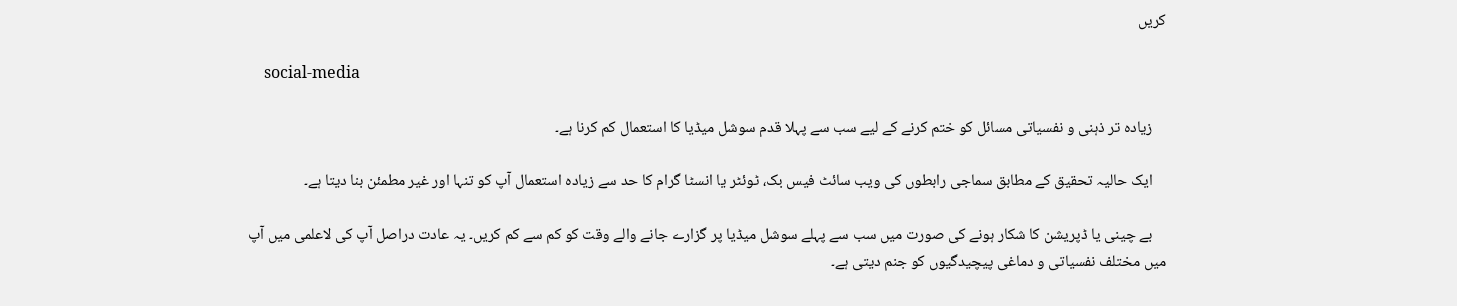کریں

    social-media

    زیادہ تر ذہنی و نفسیاتی مسائل کو ختم کرنے کے لیے سب سے پہلا قدم سوشل میڈیا کا استعمال کم کرنا ہے۔

    ایک حالیہ تحقیق کے مطابق سماجی رابطوں کی ویب سائٹ فیس بک، ٹوئٹر یا انسٹا گرام کا حد سے زیادہ استعمال آپ کو تنہا اور غیر مطمئن بنا دیتا ہے۔

    بے چینی یا ڈپریشن کا شکار ہونے کی صورت میں سب سے پہلے سوشل میڈیا پر گزارے جانے والے وقت کو کم سے کم کریں۔ یہ عادت دراصل آپ کی لاعلمی میں آپ میں مختلف نفسیاتی و دماغی پیچیدگیوں کو جنم دیتی ہے۔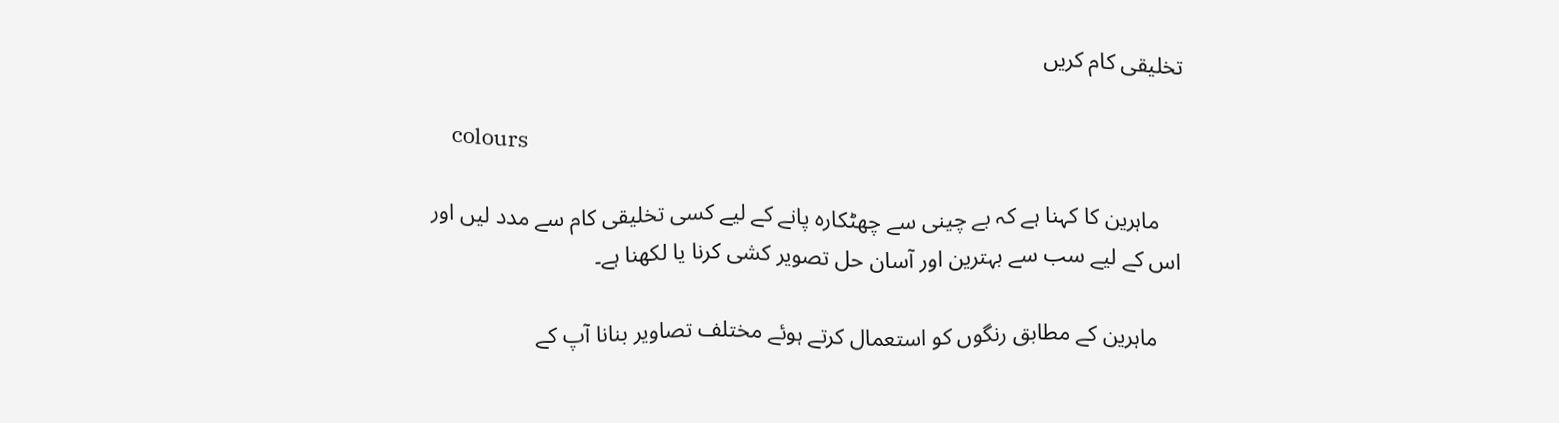تخلیقی کام کریں

    colours

    ماہرین کا کہنا ہے کہ بے چینی سے چھٹکارہ پانے کے لیے کسی تخلیقی کام سے مدد لیں اور اس کے لیے سب سے بہترین اور آسان حل تصویر کشی کرنا یا لکھنا ہے۔

    ماہرین کے مطابق رنگوں کو استعمال کرتے ہوئے مختلف تصاویر بنانا آپ کے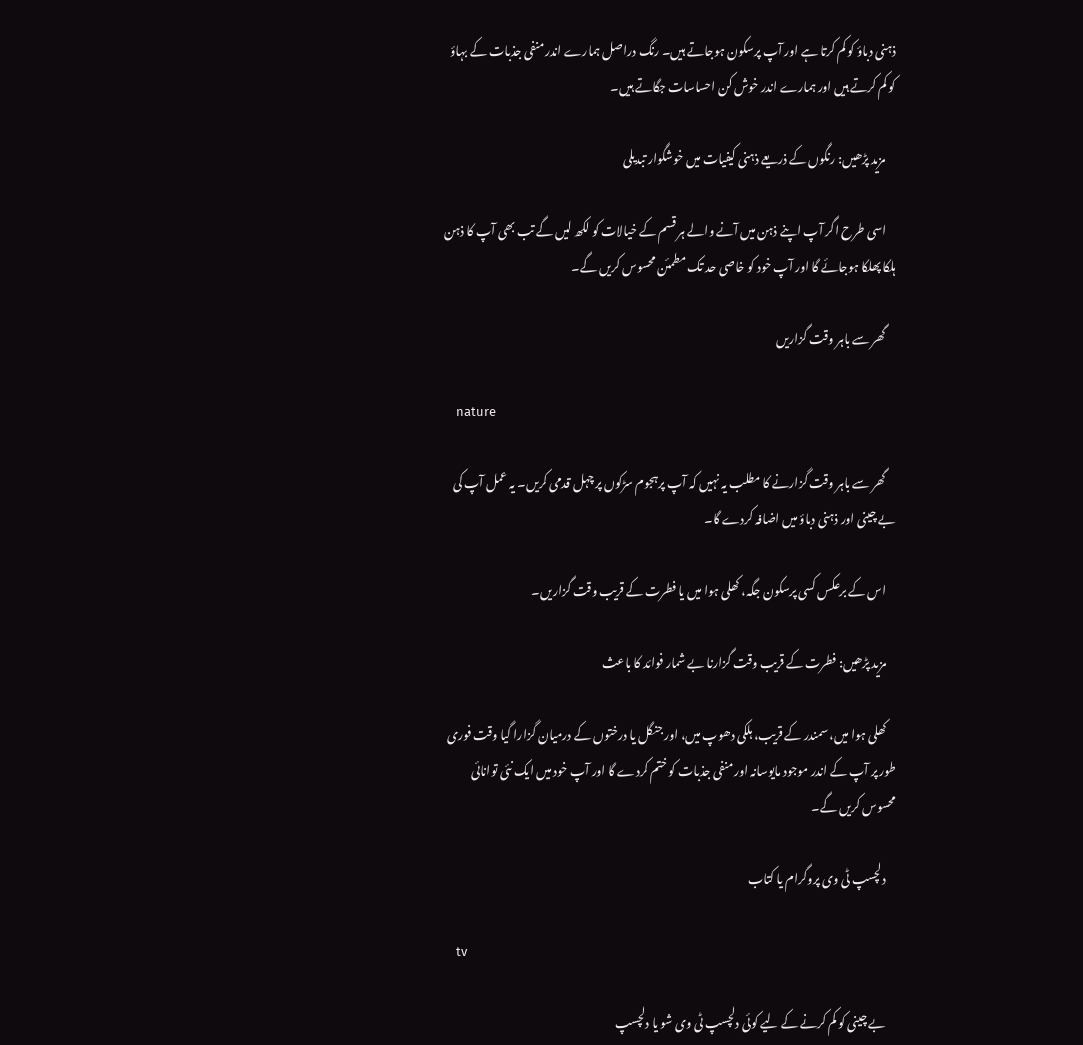ذہنی دباؤ کو کم کرتا ہے اور آپ پرسکون ہوجاتے ہیں۔ رنگ دراصل ہمارے اندر منفی جذبات کے بہاؤ کو کم کرتے ہیں اور ہمارے اندر خوش کن احساسات جگاتے ہیں۔

    مزید پڑھیں: رنگوں کے ذریعے ذہنی کیفیات میں خوشگوار تبدیلی

    اسی طرح اگر آپ اپنے ذہن میں آنے والے ہر قسم کے خیالات کو لکھ لیں گے تب بھی آپ کا ذہن ہلکا پھلکا ہوجائے گا اور آپ خود کو خاصی حد تک مطمئن محسوس کریں گے۔

    گھر سے باہر وقت گزاریں

    nature

    گھر سے باہر وقت گزارنے کا مطلب یہ نہیں کہ آپ پرہجوم سڑکوں پر چہل قدمی کریں۔ یہ عمل آپ کی بے چینی اور ذہنی دباؤ میں اضافہ کردے گا۔

    اس کے برعکس کسی پرسکون جگہ، کھلی ہوا میں یا فطرت کے قریب وقت گزاریں۔

    مزید پڑھیں: فطرت کے قریب وقت گزارنا بے شمار فوائد کا باعث

    کھلی ہوا میں، سمندر کے قریب، ہلکی دھوپ میں، اور جنگل یا درختوں کے درمیان گزارا گیا وقت فوری طور پر آپ کے اندر موجود مایوسانہ اور منفی جذبات کو ختم کردے گا اور آپ خود میں ایک نئی توانائی محسوس کریں گے۔

    دلچسپ ٹی وی پروگرام یا کتاب

    tv

    بے چینی کو کم کرنے کے لیے کوئی دلچسپ ٹی وی شو یا دلچسپ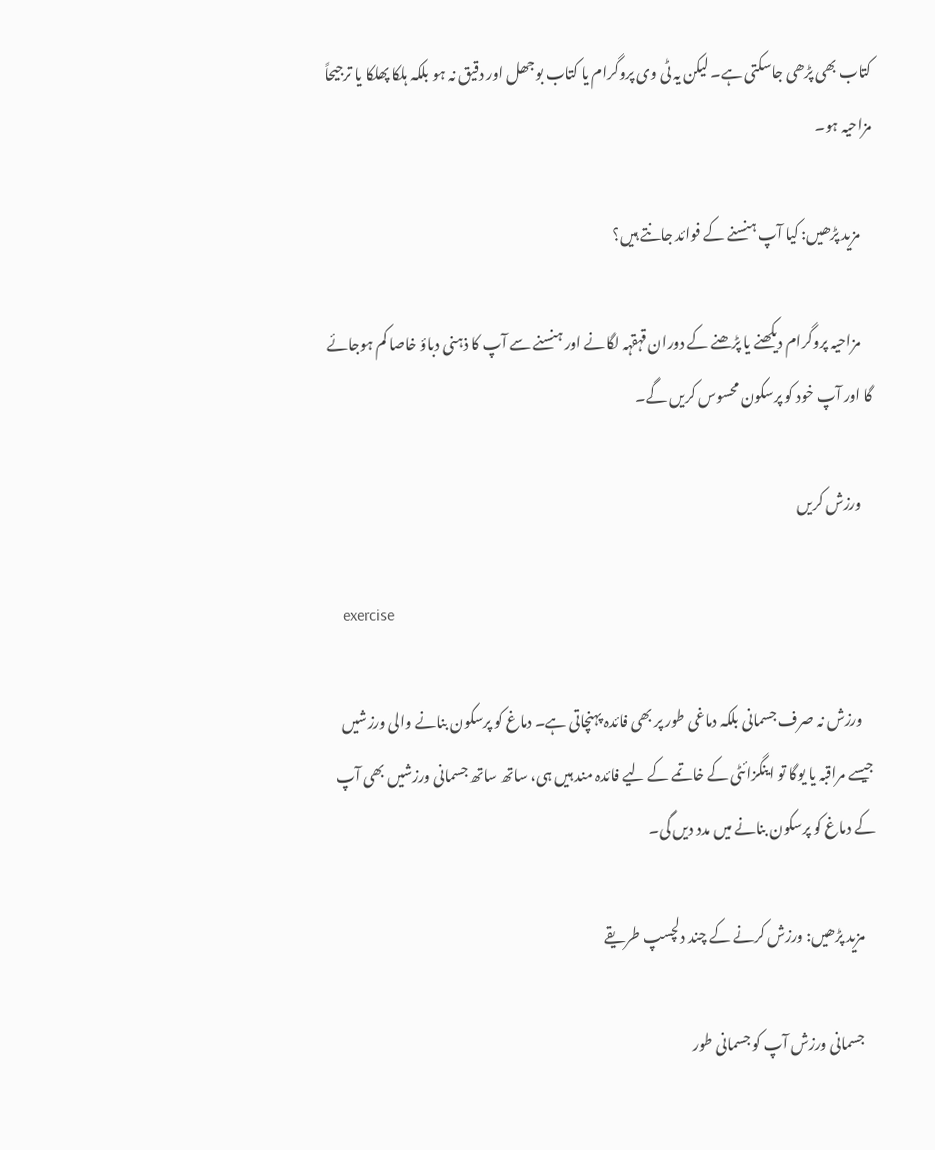کتاب بھی پڑھی جاسکتی ہے۔ لیکن یہ ٹی وی پروگرام یا کتاب بوجھل اور دقیق نہ ہو بلکہ ہلکا پھلکا یا ترجیحاً مزاحیہ ہو۔

    مزید پڑھیں: کیا آپ ہنسنے کے فوائد جانتے ہیں؟

    مزاحیہ پروگرام دیکھنے یا پڑھنے کے دوران قہقہہ لگانے اور ہنسنے سے آپ کا ذہنی دباؤ خاصا کم ہوجائے گا اور آپ خود کو پرسکون محسوس کریں گے۔

    ورزش کریں

    exercise

    ورزش نہ صرف جسمانی بلکہ دماغی طور پر بھی فائدہ پہنچاتی ہے۔ دماغ کو پرسکون بنانے والی ورزشیں جیسے مراقبہ یا یوگا تو اینگزائٹی کے خاتمے کے لیے فائدہ مند ہیں ہی، ساتھ ساتھ جسمانی ورزشیں بھی آپ کے دماغ کو پرسکون بنانے میں مدد دیں گی۔

    مزید پڑھیں: ورزش کرنے کے چند دلچسپ طریقے

    جسمانی ورزش آپ کو جسمانی طور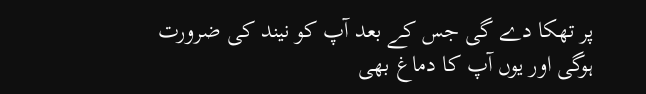پر تھکا دے گی جس کے بعد آپ کو نیند کی ضرورت ہوگی اور یوں آپ کا دماغ بھی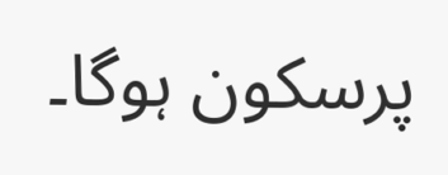پرسکون ہوگا۔